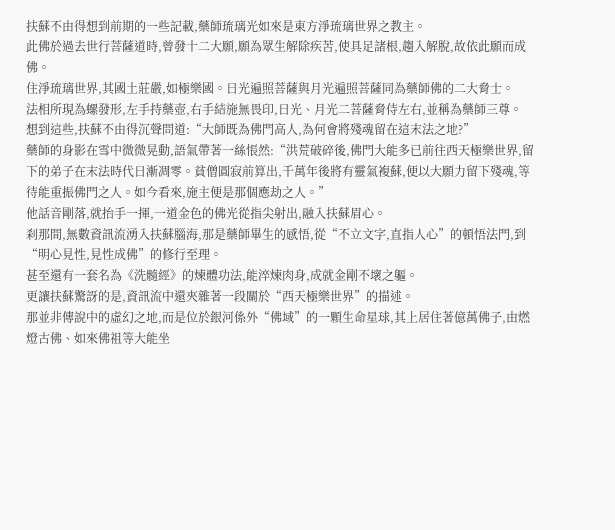扶蘇不由得想到前期的一些記載,藥師琉璃光如來是東方淨琉璃世界之教主。
此佛於過去世行菩薩道時,曾發十二大願,願為眾生解除疾苦,使具足諸根,趨入解脫,故依此願而成佛。
住淨琉璃世界,其國土莊嚴,如極樂國。日光遍照菩薩與月光遍照菩薩同為藥師佛的二大脅士。
法相所現為螺發形,左手持藥壺,右手結施無畏印,日光、月光二菩薩脅侍左右,並稱為藥師三尊。
想到這些,扶蘇不由得沉聲問道:“大師既為佛門高人,為何會將殘魂留在這末法之地?”
藥師的身影在雪中微微晃動,語氣帶著一絲悵然:“洪荒破碎後,佛門大能多已前往西天極樂世界,留下的弟子在末法時代日漸凋零。貧僧圓寂前算出,千萬年後將有靈氣複蘇,便以大願力留下殘魂,等待能重振佛門之人。如今看來,施主便是那個應劫之人。”
他話音剛落,就抬手一揮,一道金色的佛光從指尖射出,融入扶蘇眉心。
刹那間,無數資訊流湧入扶蘇腦海,那是藥師畢生的感悟,從“不立文字,直指人心”的頓悟法門,到“明心見性,見性成佛”的修行至理。
甚至還有一套名為《洗髓經》的煉體功法,能淬煉肉身,成就金剛不壞之軀。
更讓扶蘇驚訝的是,資訊流中還夾雜著一段關於“西天極樂世界”的描述。
那並非傳說中的虛幻之地,而是位於銀河係外“佛域”的一顆生命星球,其上居住著億萬佛子,由燃燈古佛、如來佛祖等大能坐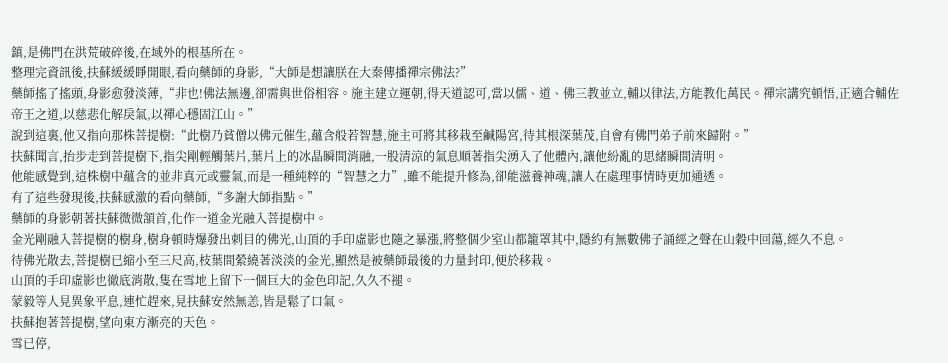鎮,是佛門在洪荒破碎後,在域外的根基所在。
整理完資訊後,扶蘇緩緩睜開眼,看向藥師的身影,“大師是想讓朕在大秦傳播禪宗佛法?”
藥師搖了搖頭,身影愈發淡薄,“非也!佛法無邊,卻需與世俗相容。施主建立運朝,得天道認可,當以儒、道、佛三教並立,輔以律法,方能教化萬民。禪宗講究頓悟,正適合輔佐帝王之道,以慈悲化解戾氣,以禪心穩固江山。”
說到這裏,他又指向那株菩提樹:“此樹乃貧僧以佛元催生,蘊含般若智慧,施主可將其移栽至鹹陽宮,待其根深葉茂,自會有佛門弟子前來歸附。”
扶蘇聞言,抬步走到菩提樹下,指尖剛輕觸葉片,葉片上的冰晶瞬間消融,一股清涼的氣息順著指尖湧入了他體內,讓他紛亂的思緒瞬間清明。
他能感覺到,這株樹中蘊含的並非真元或靈氣,而是一種純粹的“智慧之力”,雖不能提升修為,卻能滋養神魂,讓人在處理事情時更加通透。
有了這些發現後,扶蘇感激的看向藥師,“多謝大師指點。”
藥師的身影朝著扶蘇微微頷首,化作一道金光融入菩提樹中。
金光剛融入菩提樹的樹身,樹身頓時爆發出刺目的佛光,山頂的手印虛影也隨之暴漲,將整個少室山都籠罩其中,隱約有無數佛子誦經之聲在山穀中回蕩,經久不息。
待佛光散去,菩提樹已縮小至三尺高,枝葉間縈繞著淡淡的金光,顯然是被藥師最後的力量封印,便於移栽。
山頂的手印虛影也徹底消散,隻在雪地上留下一個巨大的金色印記,久久不褪。
蒙毅等人見異象平息,連忙趕來,見扶蘇安然無恙,皆是鬆了口氣。
扶蘇抱著菩提樹,望向東方漸亮的天色。
雪已停,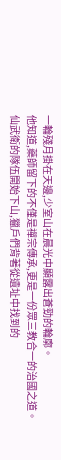一輪殘月掛在天邊,少室山在晨光中顯露出蒼勁的輪廓。
他知道,藥師留下的不僅是禪宗傳承,更是一份眾三教合一的治國之道。
仙武衛的隊伍開始下山,獵戶們背著從遺址中找到的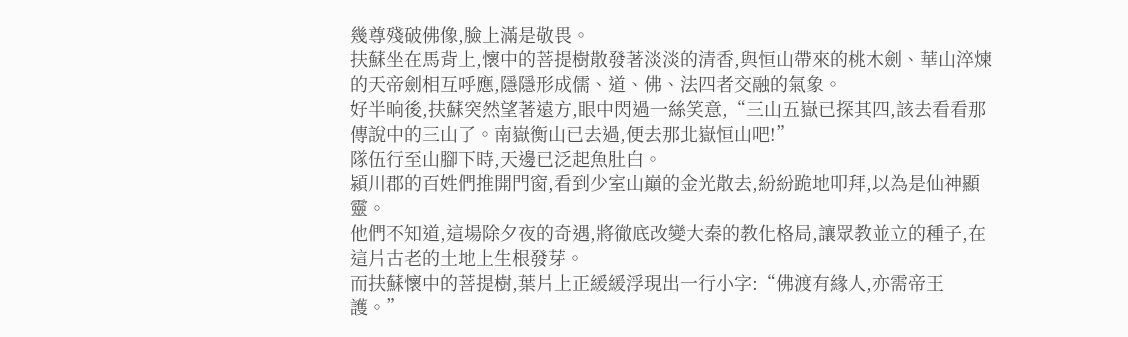幾尊殘破佛像,臉上滿是敬畏。
扶蘇坐在馬背上,懷中的菩提樹散發著淡淡的清香,與恒山帶來的桃木劍、華山淬煉的天帝劍相互呼應,隱隱形成儒、道、佛、法四者交融的氣象。
好半晌後,扶蘇突然望著遠方,眼中閃過一絲笑意,“三山五嶽已探其四,該去看看那傳說中的三山了。南嶽衡山已去過,便去那北嶽恒山吧!”
隊伍行至山腳下時,天邊已泛起魚肚白。
潁川郡的百姓們推開門窗,看到少室山巔的金光散去,紛紛跪地叩拜,以為是仙神顯靈。
他們不知道,這場除夕夜的奇遇,將徹底改變大秦的教化格局,讓眾教並立的種子,在這片古老的土地上生根發芽。
而扶蘇懷中的菩提樹,葉片上正緩緩浮現出一行小字:“佛渡有緣人,亦需帝王護。”